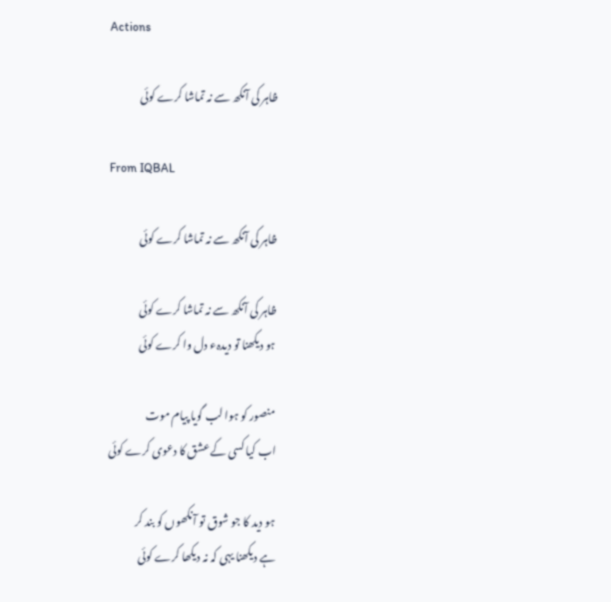Actions

ظاہر کی آنکھ سے نہ تماشا کرے کوئی

From IQBAL

ظاہر کی آنکھ سے نہ تماشا کرے کوئی

ظاہر کی آنکھ سے نہ تماشا کرے کوئی
ہو دیکھنا تو دیدہء دل وا کرے کوئی

منصور کو ہوا لب گویا پیام موت
اب کیا کسی کے عشق کا دعوی کرے کوئی

ہو دید کا جو شوق تو آنکھوں کو بند کر
ہے دیکھنا یہی کہ نہ دیکھا کرے کوئی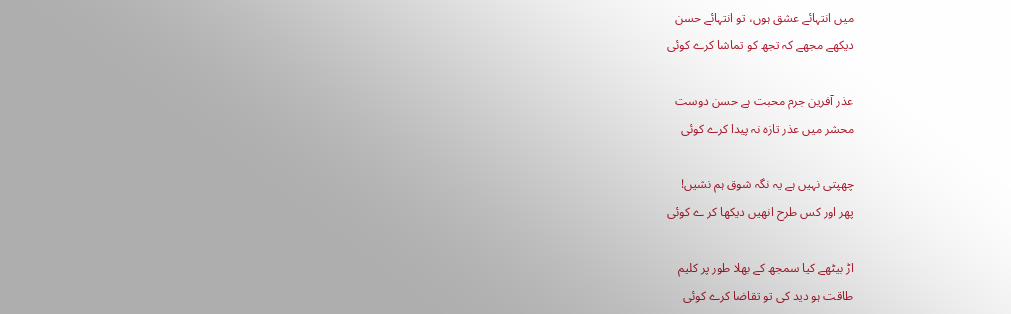میں انتہائے عشق ہوں، تو انتہائے حسن
دیکھے مجھے کہ تجھ کو تماشا کرے کوئی

عذر آفرین جرم محبت ہے حسن دوست
محشر میں عذر تازہ نہ پیدا کرے کوئی

چھپتی نہیں ہے یہ نگہ شوق ہم نشیں!
پھر اور کس طرح انھیں دیکھا کر ے کوئی

اڑ بیٹھے کیا سمجھ کے بھلا طور پر کلیم
طاقت ہو دید کی تو تقاضا کرے کوئی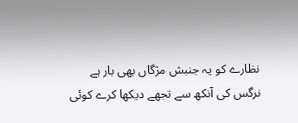نظارے کو یہ جنبش مژگاں بھی بار ہے
نرگس کی آنکھ سے تجھے دیکھا کرے کوئی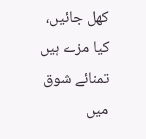کھل جائیں، کیا مزے ہیں تمنائے شوق میں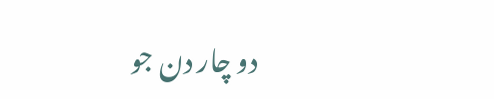دو چار دن جو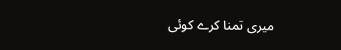میری تمنا کرے کوئی